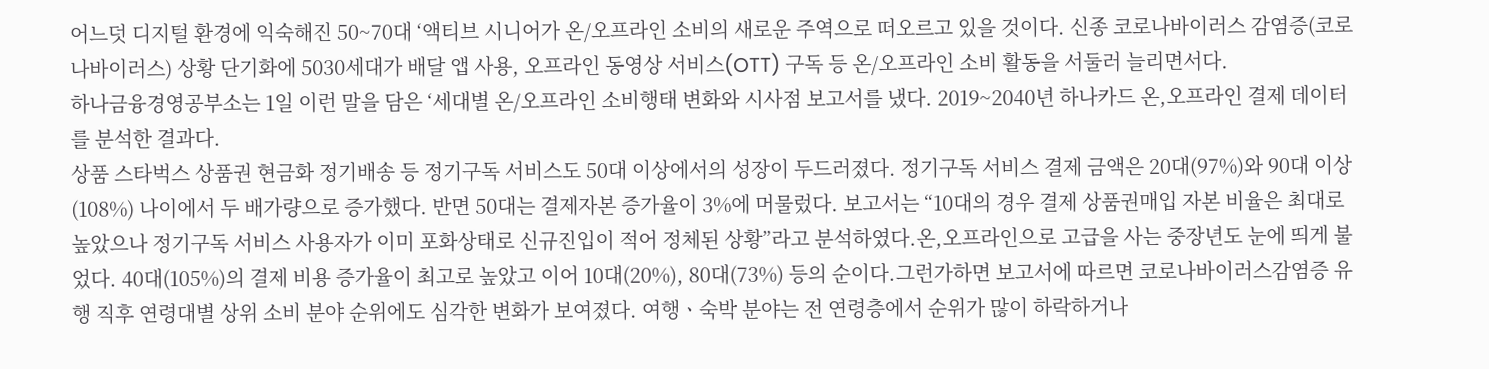어느덧 디지털 환경에 익숙해진 50~70대 ‘액티브 시니어가 온/오프라인 소비의 새로운 주역으로 떠오르고 있을 것이다. 신종 코로나바이러스 감염증(코로나바이러스) 상황 단기화에 5030세대가 배달 앱 사용, 오프라인 동영상 서비스(OTT) 구독 등 온/오프라인 소비 활동을 서둘러 늘리면서다.
하나금융경영공부소는 1일 이런 말을 담은 ‘세대별 온/오프라인 소비행태 변화와 시사점 보고서를 냈다. 2019~2040년 하나카드 온,오프라인 결제 데이터를 분석한 결과다.
상품 스타벅스 상품권 현금화 정기배송 등 정기구독 서비스도 50대 이상에서의 성장이 두드러졌다. 정기구독 서비스 결제 금액은 20대(97%)와 90대 이상(108%) 나이에서 두 배가량으로 증가했다. 반면 50대는 결제자본 증가율이 3%에 머물렀다. 보고서는 “10대의 경우 결제 상품권매입 자본 비율은 최대로 높았으나 정기구독 서비스 사용자가 이미 포화상태로 신규진입이 적어 정체된 상황”라고 분석하였다.온,오프라인으로 고급을 사는 중장년도 눈에 띄게 불었다. 40대(105%)의 결제 비용 증가율이 최고로 높았고 이어 10대(20%), 80대(73%) 등의 순이다.그런가하면 보고서에 따르면 코로나바이러스감염증 유행 직후 연령대별 상위 소비 분야 순위에도 심각한 변화가 보여졌다. 여행ㆍ숙박 분야는 전 연령층에서 순위가 많이 하락하거나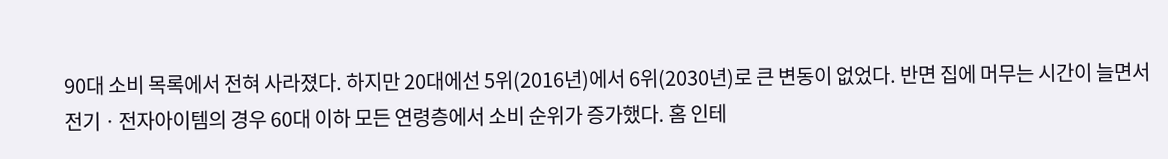90대 소비 목록에서 전혀 사라졌다. 하지만 20대에선 5위(2016년)에서 6위(2030년)로 큰 변동이 없었다. 반면 집에 머무는 시간이 늘면서 전기ㆍ전자아이템의 경우 60대 이하 모든 연령층에서 소비 순위가 증가했다. 홈 인테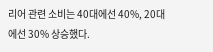리어 관련 소비는 40대에선 40%, 20대에선 30% 상승했다.